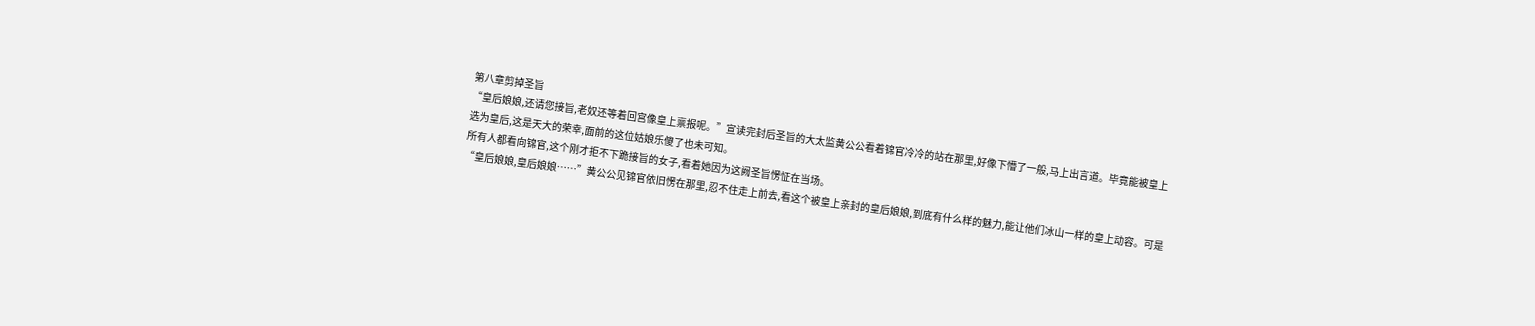第八章剪掉圣旨
“皇后娘娘,还请您接旨,老奴还等着回宫像皇上禀报呢。”宣读完封后圣旨的大太监黄公公看着锦官冷冷的站在那里,好像下懵了一般,马上出言道。毕竟能被皇上选为皇后,这是天大的荣幸,面前的这位姑娘乐傻了也未可知。
所有人都看向锦官,这个刚才拒不下跪接旨的女子,看着她因为这阙圣旨愣怔在当场。
“皇后娘娘,皇后娘娘……”黄公公见锦官依旧愣在那里,忍不住走上前去,看这个被皇上亲封的皇后娘娘,到底有什么样的魅力,能让他们冰山一样的皇上动容。可是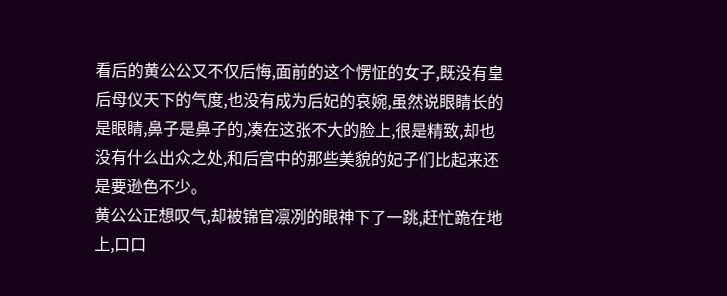看后的黄公公又不仅后悔,面前的这个愣怔的女子,既没有皇后母仪天下的气度,也没有成为后妃的哀婉,虽然说眼睛长的是眼睛,鼻子是鼻子的,凑在这张不大的脸上,很是精致,却也没有什么出众之处,和后宫中的那些美貌的妃子们比起来还是要逊色不少。
黄公公正想叹气,却被锦官凛冽的眼神下了一跳,赶忙跪在地上,口口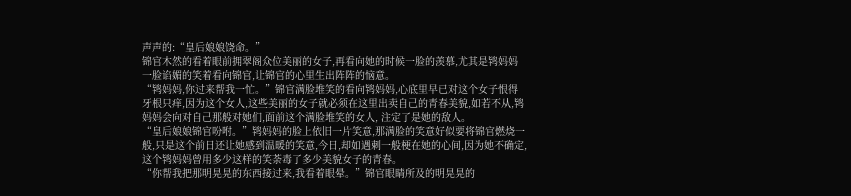声声的:“皇后娘娘饶命。”
锦官木然的看着眼前拥翠阁众位美丽的女子,再看向她的时候一脸的羡慕,尤其是鸨妈妈一脸谄媚的笑着看向锦官,让锦官的心里生出阵阵的恼意。
“鸨妈妈,你过来帮我一忙。”锦官满脸堆笑的看向鸨妈妈,心底里早已对这个女子恨得牙根只痒,因为这个女人,这些美丽的女子就必须在这里出卖自己的青春美貌,如若不从,鸨妈妈会向对自己那般对她们,面前这个满脸堆笑的女人, 注定了是她的敌人。
“皇后娘娘锦官吩咐。”鸨妈妈的脸上依旧一片笑意,那满脸的笑意好似要将锦官燃烧一般,只是这个前日还让她感到温暖的笑意,今日,却如遇刺一般梗在她的心间,因为她不确定,这个鸨妈妈曾用多少这样的笑荼毒了多少美貌女子的青春。
“你帮我把那明晃晃的东西接过来,我看着眼晕。”锦官眼睛所及的明晃晃的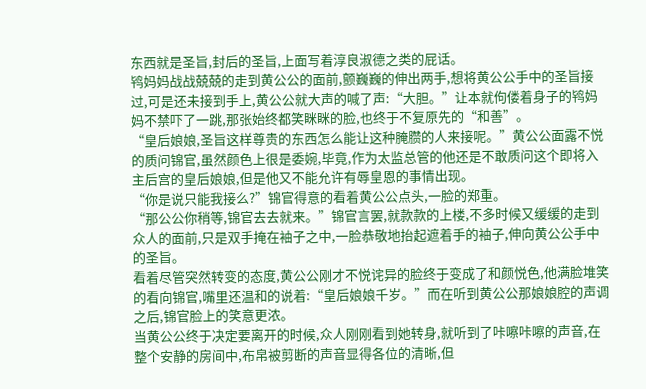东西就是圣旨,封后的圣旨,上面写着淳良淑德之类的屁话。
鸨妈妈战战兢兢的走到黄公公的面前,颤巍巍的伸出两手,想将黄公公手中的圣旨接过,可是还未接到手上,黄公公就大声的喊了声:“大胆。”让本就佝偻着身子的鸨妈妈不禁吓了一跳,那张始终都笑眯眯的脸,也终于不复原先的“和善”。
“皇后娘娘,圣旨这样尊贵的东西怎么能让这种腌臜的人来接呢。”黄公公面露不悦的质问锦官,虽然颜色上很是委婉,毕竟,作为太监总管的他还是不敢质问这个即将入主后宫的皇后娘娘,但是他又不能允许有辱皇恩的事情出现。
“你是说只能我接么?”锦官得意的看着黄公公点头,一脸的郑重。
“那公公你稍等,锦官去去就来。”锦官言罢,就款款的上楼,不多时候又缓缓的走到众人的面前,只是双手掩在袖子之中,一脸恭敬地抬起遮着手的袖子,伸向黄公公手中的圣旨。
看着尽管突然转变的态度,黄公公刚才不悦诧异的脸终于变成了和颜悦色,他满脸堆笑的看向锦官,嘴里还温和的说着:“皇后娘娘千岁。”而在听到黄公公那娘娘腔的声调之后,锦官脸上的笑意更浓。
当黄公公终于决定要离开的时候,众人刚刚看到她转身,就听到了咔嚓咔嚓的声音,在整个安静的房间中,布帛被剪断的声音显得各位的清晰,但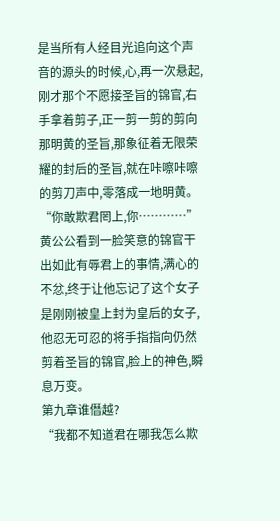是当所有人经目光追向这个声音的源头的时候,心,再一次悬起,刚才那个不愿接圣旨的锦官,右手拿着剪子,正一剪一剪的剪向那明黄的圣旨,那象征着无限荣耀的封后的圣旨,就在咔嚓咔嚓的剪刀声中,零落成一地明黄。
“你敢欺君罔上,你…………”黄公公看到一脸笑意的锦官干出如此有辱君上的事情,满心的不忿,终于让他忘记了这个女子是刚刚被皇上封为皇后的女子,他忍无可忍的将手指指向仍然剪着圣旨的锦官,脸上的神色,瞬息万变。
第九章谁僭越?
“我都不知道君在哪我怎么欺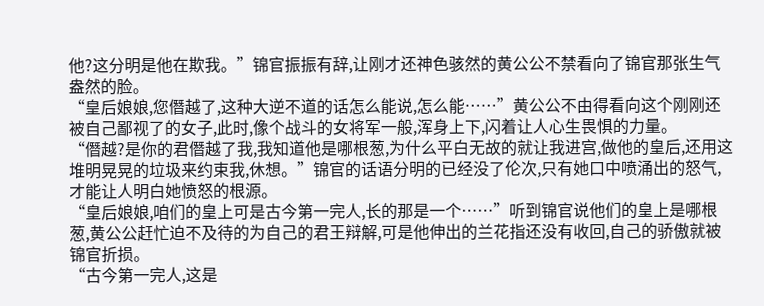他?这分明是他在欺我。”锦官振振有辞,让刚才还神色骇然的黄公公不禁看向了锦官那张生气盎然的脸。
“皇后娘娘,您僭越了,这种大逆不道的话怎么能说,怎么能……”黄公公不由得看向这个刚刚还被自己鄙视了的女子,此时,像个战斗的女将军一般,浑身上下,闪着让人心生畏惧的力量。
“僭越?是你的君僭越了我,我知道他是哪根葱,为什么平白无故的就让我进宫,做他的皇后,还用这堆明晃晃的垃圾来约束我,休想。”锦官的话语分明的已经没了伦次,只有她口中喷涌出的怒气,才能让人明白她愤怒的根源。
“皇后娘娘,咱们的皇上可是古今第一完人,长的那是一个……”听到锦官说他们的皇上是哪根葱,黄公公赶忙迫不及待的为自己的君王辩解,可是他伸出的兰花指还没有收回,自己的骄傲就被锦官折损。
“古今第一完人,这是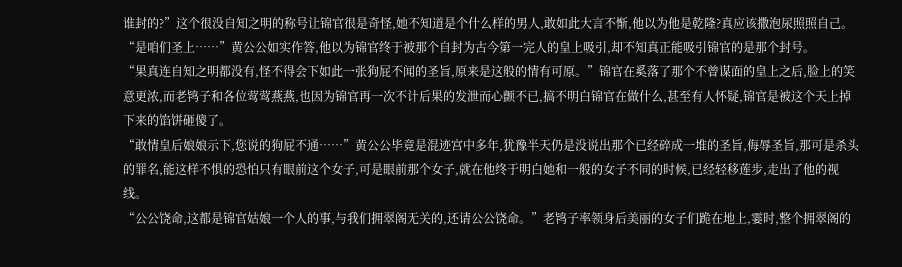谁封的?”这个很没自知之明的称号让锦官很是奇怪,她不知道是个什么样的男人,敢如此大言不惭,他以为他是乾隆?真应该撒泡尿照照自己。
“是咱们圣上……”黄公公如实作答,他以为锦官终于被那个自封为古今第一完人的皇上吸引,却不知真正能吸引锦官的是那个封号。
“果真连自知之明都没有,怪不得会下如此一张狗屁不闻的圣旨,原来是这般的情有可原。”锦官在奚落了那个不曾谋面的皇上之后,脸上的笑意更浓,而老鸨子和各位莺莺燕燕,也因为锦官再一次不计后果的发泄而心颤不已,搞不明白锦官在做什么,甚至有人怀疑,锦官是被这个天上掉下来的馅饼砸傻了。
“敢情皇后娘娘示下,您说的狗屁不通……”黄公公毕竟是混迹宫中多年,犹豫半天仍是没说出那个已经碎成一堆的圣旨,侮辱圣旨,那可是杀头的罪名,能这样不惧的恐怕只有眼前这个女子,可是眼前那个女子,就在他终于明白她和一般的女子不同的时候,已经轻移莲步,走出了他的视线。
“公公饶命,这都是锦官姑娘一个人的事,与我们拥翠阁无关的,还请公公饶命。”老鸨子率领身后美丽的女子们跪在地上,霎时,整个拥翠阁的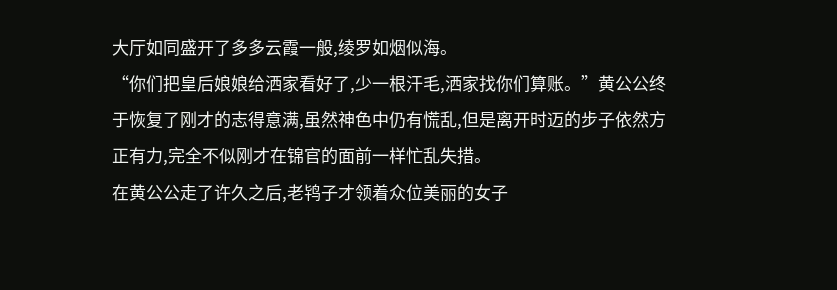大厅如同盛开了多多云霞一般,绫罗如烟似海。
“你们把皇后娘娘给洒家看好了,少一根汗毛,洒家找你们算账。”黄公公终于恢复了刚才的志得意满,虽然神色中仍有慌乱,但是离开时迈的步子依然方正有力,完全不似刚才在锦官的面前一样忙乱失措。
在黄公公走了许久之后,老鸨子才领着众位美丽的女子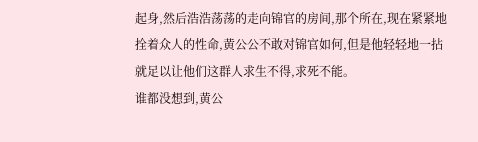起身,然后浩浩荡荡的走向锦官的房间,那个所在,现在紧紧地拴着众人的性命,黄公公不敢对锦官如何,但是他轻轻地一拈就足以让他们这群人求生不得,求死不能。
谁都没想到,黄公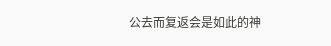公去而复返会是如此的神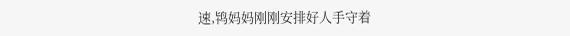速,鸨妈妈刚刚安排好人手守着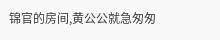锦官的房间,黄公公就急匆匆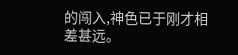的闯入,神色已于刚才相差甚远。